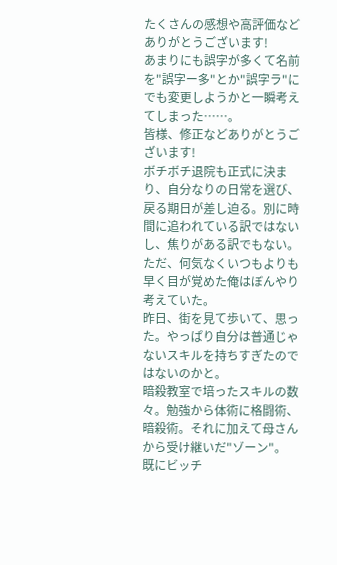たくさんの感想や高評価などありがとうございます!
あまりにも誤字が多くて名前を"誤字ー多"とか"誤字ラ"にでも変更しようかと一瞬考えてしまった……。
皆様、修正などありがとうございます!
ボチボチ退院も正式に決まり、自分なりの日常を選び、戻る期日が差し迫る。別に時間に追われている訳ではないし、焦りがある訳でもない。ただ、何気なくいつもよりも早く目が覚めた俺はぼんやり考えていた。
昨日、街を見て歩いて、思った。やっぱり自分は普通じゃないスキルを持ちすぎたのではないのかと。
暗殺教室で培ったスキルの数々。勉強から体術に格闘術、暗殺術。それに加えて母さんから受け継いだ"ゾーン"。
既にビッチ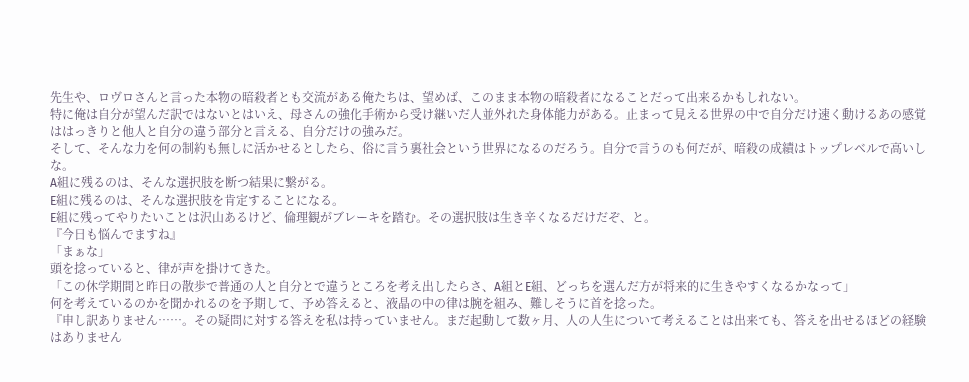先生や、ロヴロさんと言った本物の暗殺者とも交流がある俺たちは、望めば、このまま本物の暗殺者になることだって出来るかもしれない。
特に俺は自分が望んだ訳ではないとはいえ、母さんの強化手術から受け継いだ人並外れた身体能力がある。止まって見える世界の中で自分だけ速く動けるあの感覚ははっきりと他人と自分の違う部分と言える、自分だけの強みだ。
そして、そんな力を何の制約も無しに活かせるとしたら、俗に言う裏社会という世界になるのだろう。自分で言うのも何だが、暗殺の成績はトップレベルで高いしな。
A組に残るのは、そんな選択肢を断つ結果に繋がる。
E組に残るのは、そんな選択肢を肯定することになる。
E組に残ってやりたいことは沢山あるけど、倫理観がブレーキを踏む。その選択肢は生き辛くなるだけだぞ、と。
『今日も悩んでますね』
「まぁな」
頭を捻っていると、律が声を掛けてきた。
「この休学期間と昨日の散歩で普通の人と自分とで違うところを考え出したらさ、A組とE組、どっちを選んだ方が将来的に生きやすくなるかなって」
何を考えているのかを聞かれるのを予期して、予め答えると、液晶の中の律は腕を組み、難しそうに首を捻った。
『申し訳ありません……。その疑問に対する答えを私は持っていません。まだ起動して数ヶ月、人の人生について考えることは出来ても、答えを出せるほどの経験はありません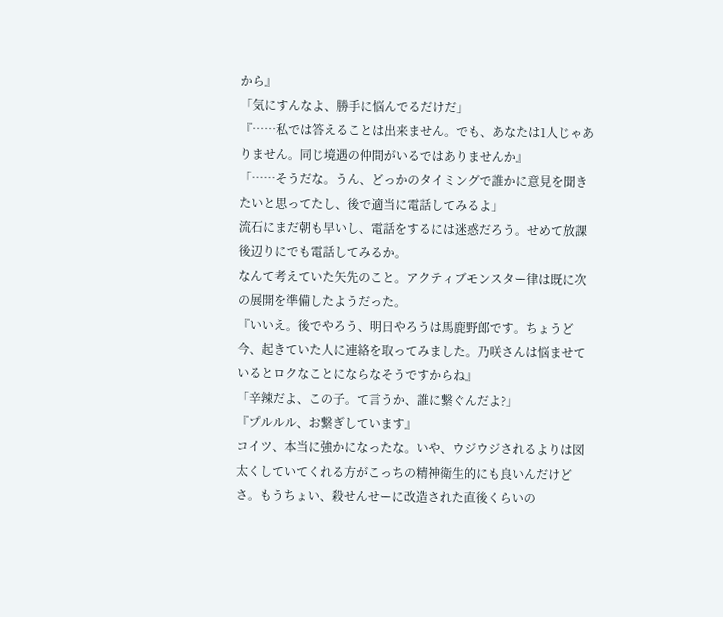から』
「気にすんなよ、勝手に悩んでるだけだ」
『……私では答えることは出来ません。でも、あなたは1人じゃありません。同じ境遇の仲間がいるではありませんか』
「……そうだな。うん、どっかのタイミングで誰かに意見を聞きたいと思ってたし、後で適当に電話してみるよ」
流石にまだ朝も早いし、電話をするには迷惑だろう。せめて放課後辺りにでも電話してみるか。
なんて考えていた矢先のこと。アクティブモンスター律は既に次の展開を準備したようだった。
『いいえ。後でやろう、明日やろうは馬鹿野郎です。ちょうど今、起きていた人に連絡を取ってみました。乃咲さんは悩ませているとロクなことにならなそうですからね』
「辛辣だよ、この子。て言うか、誰に繋ぐんだよ?」
『プルルル、お繋ぎしています』
コイツ、本当に強かになったな。いや、ウジウジされるよりは図太くしていてくれる方がこっちの精神衛生的にも良いんだけどさ。もうちょい、殺せんせーに改造された直後くらいの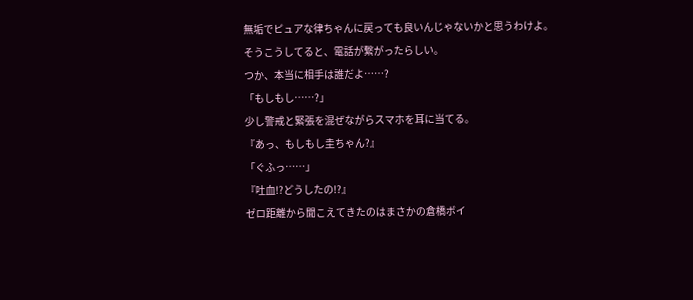無垢でピュアな律ちゃんに戻っても良いんじゃないかと思うわけよ。
そうこうしてると、電話が繋がったらしい。
つか、本当に相手は誰だよ……?
「もしもし……?」
少し警戒と緊張を混ぜながらスマホを耳に当てる。
『あっ、もしもし圭ちゃん?』
「ぐふっ……」
『吐血!?どうしたの!?』
ゼロ距離から聞こえてきたのはまさかの倉橋ボイ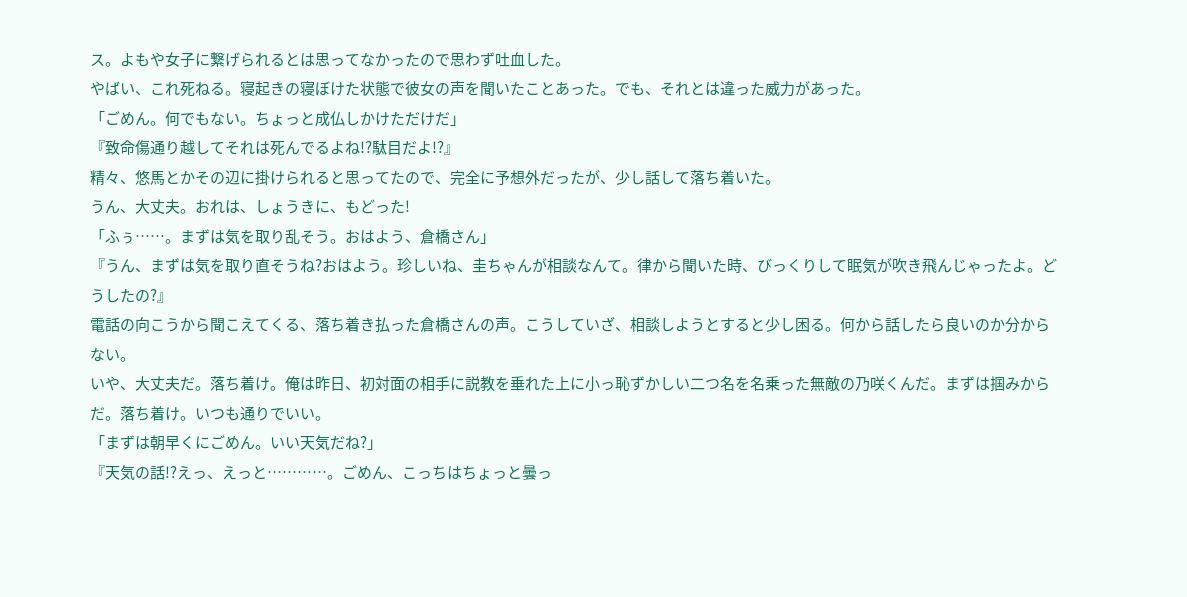ス。よもや女子に繋げられるとは思ってなかったので思わず吐血した。
やばい、これ死ねる。寝起きの寝ぼけた状態で彼女の声を聞いたことあった。でも、それとは違った威力があった。
「ごめん。何でもない。ちょっと成仏しかけただけだ」
『致命傷通り越してそれは死んでるよね!?駄目だよ!?』
精々、悠馬とかその辺に掛けられると思ってたので、完全に予想外だったが、少し話して落ち着いた。
うん、大丈夫。おれは、しょうきに、もどった!
「ふぅ……。まずは気を取り乱そう。おはよう、倉橋さん」
『うん、まずは気を取り直そうね?おはよう。珍しいね、圭ちゃんが相談なんて。律から聞いた時、びっくりして眠気が吹き飛んじゃったよ。どうしたの?』
電話の向こうから聞こえてくる、落ち着き払った倉橋さんの声。こうしていざ、相談しようとすると少し困る。何から話したら良いのか分からない。
いや、大丈夫だ。落ち着け。俺は昨日、初対面の相手に説教を垂れた上に小っ恥ずかしい二つ名を名乗った無敵の乃咲くんだ。まずは掴みからだ。落ち着け。いつも通りでいい。
「まずは朝早くにごめん。いい天気だね?」
『天気の話!?えっ、えっと…………。ごめん、こっちはちょっと曇っ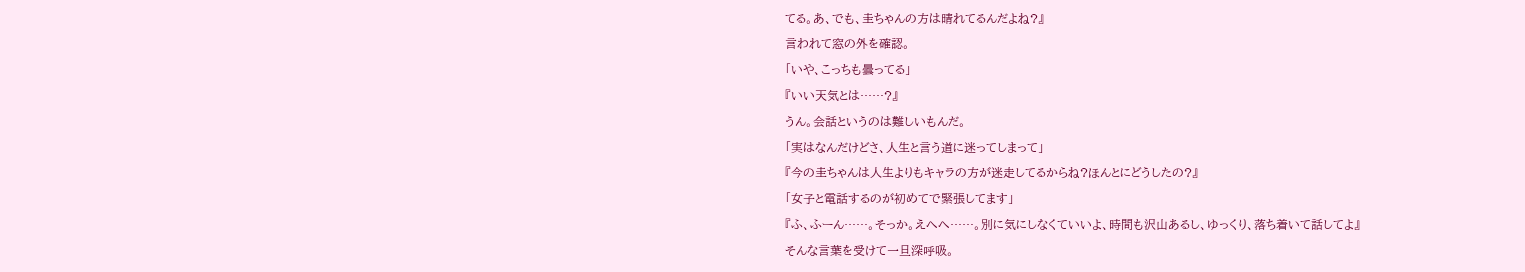てる。あ、でも、圭ちゃんの方は晴れてるんだよね?』
言われて窓の外を確認。
「いや、こっちも曇ってる」
『いい天気とは……?』
うん。会話というのは難しいもんだ。
「実はなんだけどさ、人生と言う道に迷ってしまって」
『今の圭ちゃんは人生よりもキャラの方が迷走してるからね?ほんとにどうしたの?』
「女子と電話するのが初めてで緊張してます」
『ふ、ふーん……。そっか。えへへ……。別に気にしなくていいよ、時間も沢山あるし、ゆっくり、落ち着いて話してよ』
そんな言葉を受けて一旦深呼吸。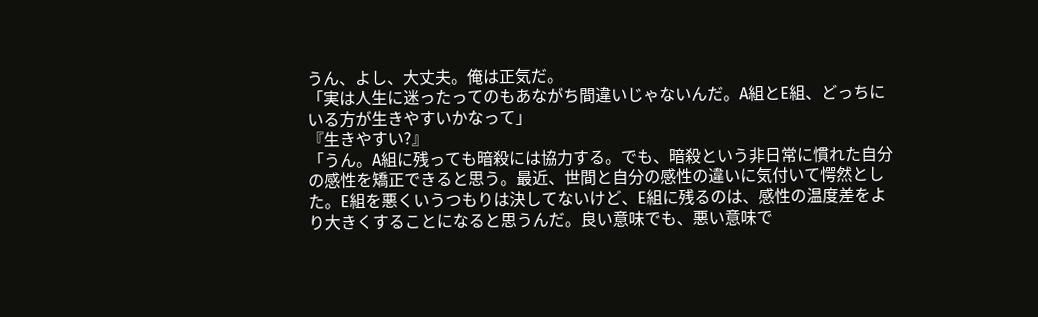うん、よし、大丈夫。俺は正気だ。
「実は人生に迷ったってのもあながち間違いじゃないんだ。A組とE組、どっちにいる方が生きやすいかなって」
『生きやすい?』
「うん。A組に残っても暗殺には協力する。でも、暗殺という非日常に慣れた自分の感性を矯正できると思う。最近、世間と自分の感性の違いに気付いて愕然とした。E組を悪くいうつもりは決してないけど、E組に残るのは、感性の温度差をより大きくすることになると思うんだ。良い意味でも、悪い意味で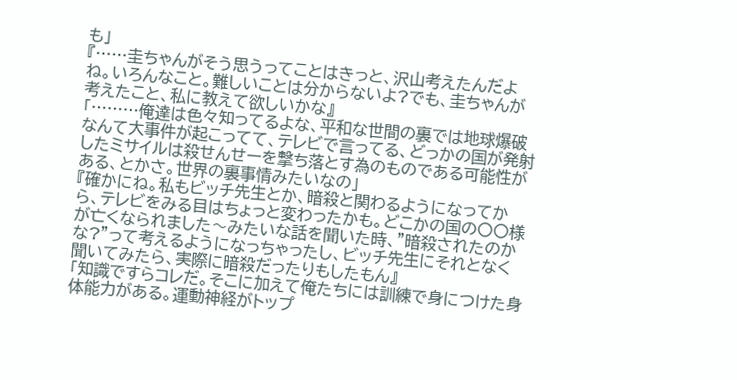も」
『……圭ちゃんがそう思うってことはきっと、沢山考えたんだよね。いろんなこと。難しいことは分からないよ?でも、圭ちゃんが考えたこと、私に教えて欲しいかな』
「………俺達は色々知ってるよな、平和な世間の裏では地球爆破なんて大事件が起こってて、テレビで言ってる、どっかの国が発射したミサイルは殺せんせーを撃ち落とす為のものである可能性がある、とかさ。世界の裏事情みたいなの」
『確かにね。私もビッチ先生とか、暗殺と関わるようになってから、テレビをみる目はちょっと変わったかも。どこかの国の〇〇様が亡くなられました〜みたいな話を聞いた時、"暗殺されたのかな?"って考えるようになっちゃったし、ビッチ先生にそれとなく聞いてみたら、実際に暗殺だったりもしたもん』
「知識ですらコレだ。そこに加えて俺たちには訓練で身につけた身体能力がある。運動神経がトップ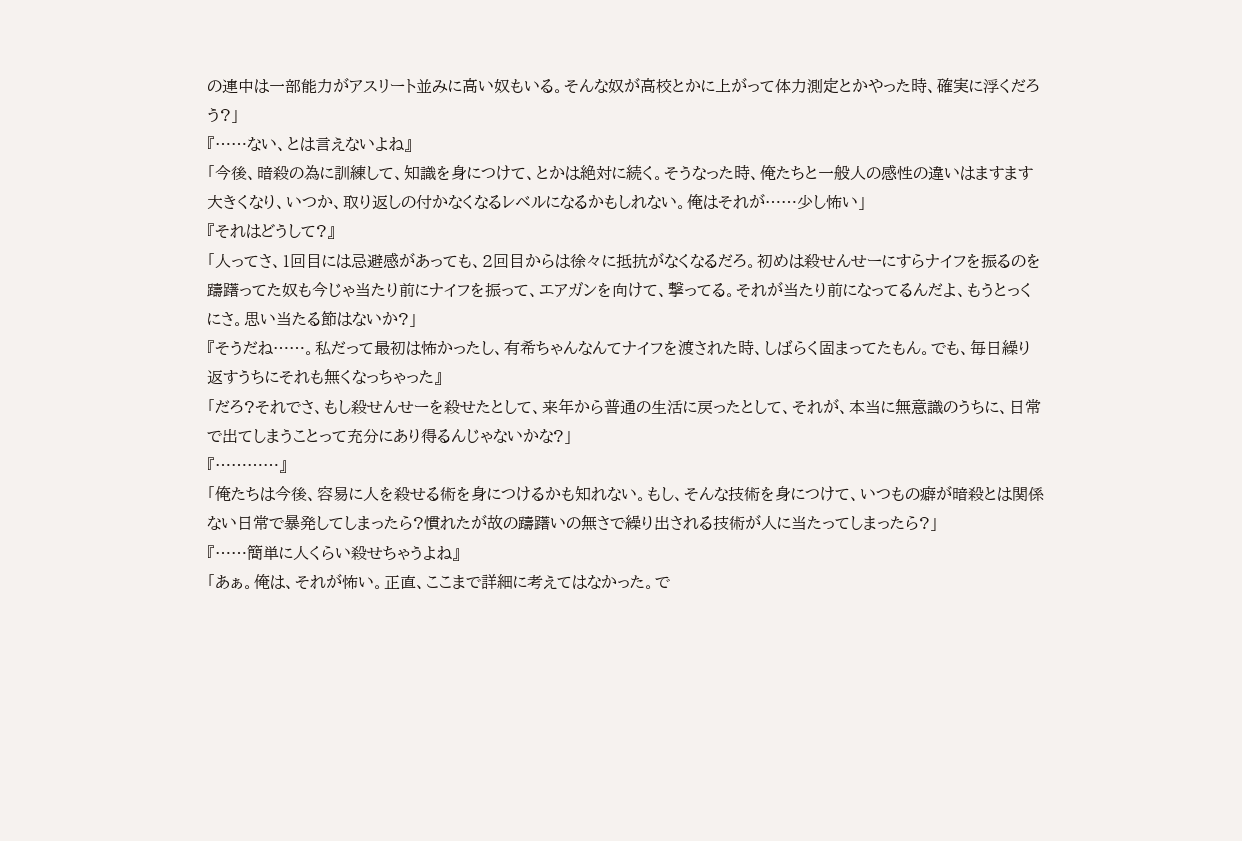の連中は一部能力がアスリート並みに高い奴もいる。そんな奴が高校とかに上がって体力測定とかやった時、確実に浮くだろう?」
『……ない、とは言えないよね』
「今後、暗殺の為に訓練して、知識を身につけて、とかは絶対に続く。そうなった時、俺たちと一般人の感性の違いはますます大きくなり、いつか、取り返しの付かなくなるレベルになるかもしれない。俺はそれが……少し怖い」
『それはどうして?』
「人ってさ、1回目には忌避感があっても、2回目からは徐々に抵抗がなくなるだろ。初めは殺せんせーにすらナイフを振るのを躊躇ってた奴も今じゃ当たり前にナイフを振って、エアガンを向けて、撃ってる。それが当たり前になってるんだよ、もうとっくにさ。思い当たる節はないか?」
『そうだね……。私だって最初は怖かったし、有希ちゃんなんてナイフを渡された時、しばらく固まってたもん。でも、毎日繰り返すうちにそれも無くなっちゃった』
「だろ?それでさ、もし殺せんせーを殺せたとして、来年から普通の生活に戻ったとして、それが、本当に無意識のうちに、日常で出てしまうことって充分にあり得るんじゃないかな?」
『…………』
「俺たちは今後、容易に人を殺せる術を身につけるかも知れない。もし、そんな技術を身につけて、いつもの癖が暗殺とは関係ない日常で暴発してしまったら?慣れたが故の躊躇いの無さで繰り出される技術が人に当たってしまったら?」
『……簡単に人くらい殺せちゃうよね』
「あぁ。俺は、それが怖い。正直、ここまで詳細に考えてはなかった。で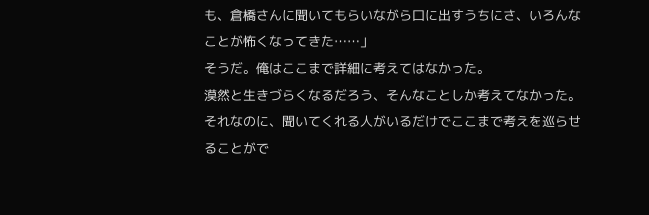も、倉橋さんに聞いてもらいながら口に出すうちにさ、いろんなことが怖くなってきた……」
そうだ。俺はここまで詳細に考えてはなかった。
漠然と生きづらくなるだろう、そんなことしか考えてなかった。それなのに、聞いてくれる人がいるだけでここまで考えを巡らせることがで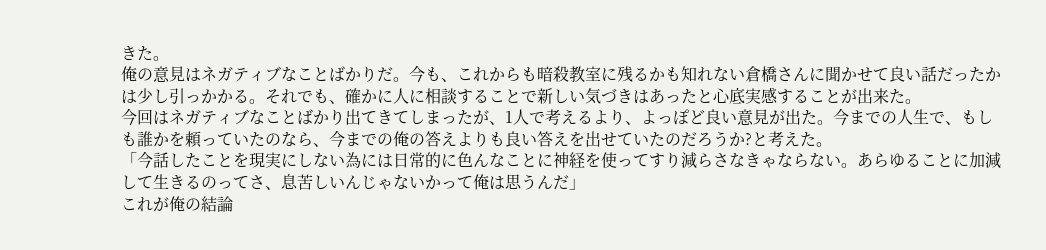きた。
俺の意見はネガティブなことばかりだ。今も、これからも暗殺教室に残るかも知れない倉橋さんに聞かせて良い話だったかは少し引っかかる。それでも、確かに人に相談することで新しい気づきはあったと心底実感することが出来た。
今回はネガティブなことばかり出てきてしまったが、1人で考えるより、よっぽど良い意見が出た。今までの人生で、もしも誰かを頼っていたのなら、今までの俺の答えよりも良い答えを出せていたのだろうか?と考えた。
「今話したことを現実にしない為には日常的に色んなことに神経を使ってすり減らさなきゃならない。あらゆることに加減して生きるのってさ、息苦しいんじゃないかって俺は思うんだ」
これが俺の結論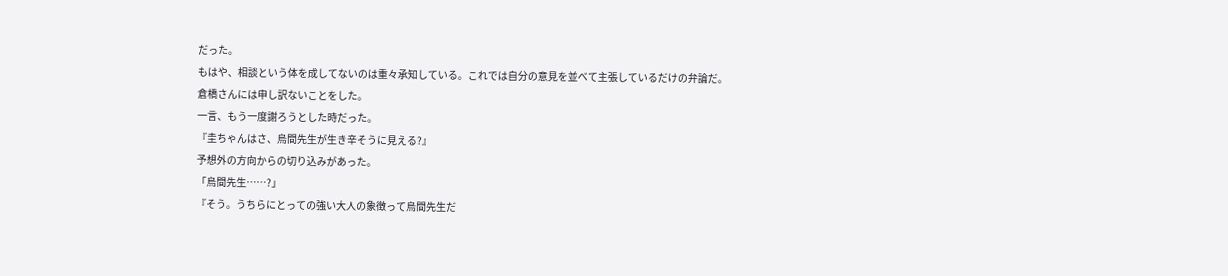だった。
もはや、相談という体を成してないのは重々承知している。これでは自分の意見を並べて主張しているだけの弁論だ。
倉橋さんには申し訳ないことをした。
一言、もう一度謝ろうとした時だった。
『圭ちゃんはさ、烏間先生が生き辛そうに見える?』
予想外の方向からの切り込みがあった。
「烏間先生……?」
『そう。うちらにとっての強い大人の象徴って烏間先生だ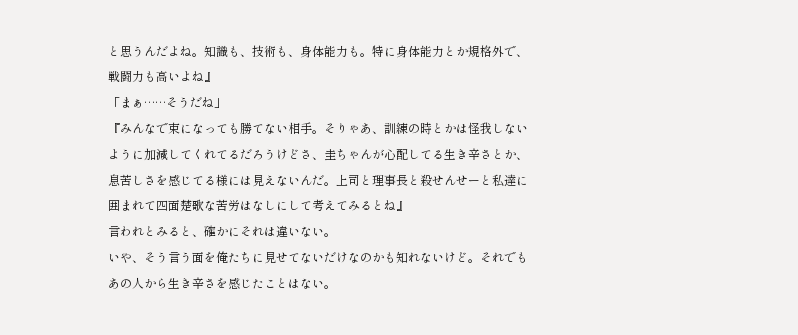と思うんだよね。知識も、技術も、身体能力も。特に身体能力とか規格外で、戦闘力も高いよね』
「まぁ……そうだね」
『みんなで束になっても勝てない相手。そりゃあ、訓練の時とかは怪我しないように加減してくれてるだろうけどさ、圭ちゃんが心配してる生き辛さとか、息苦しさを感じてる様には見えないんだ。上司と理事長と殺せんせーと私達に囲まれて四面楚歌な苦労はなしにして考えてみるとね』
言われとみると、確かにそれは違いない。
いや、そう言う面を俺たちに見せてないだけなのかも知れないけど。それでもあの人から生き辛さを感じたことはない。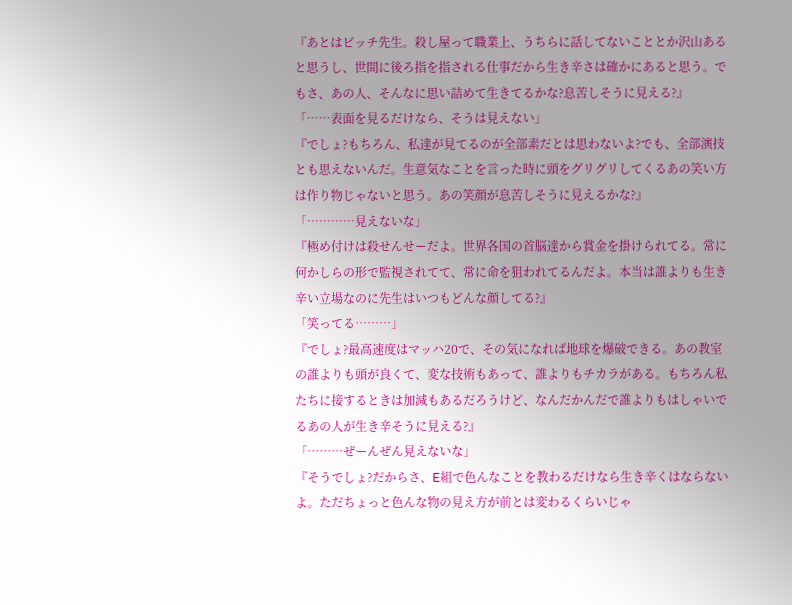『あとはビッチ先生。殺し屋って職業上、うちらに話してないこととか沢山あると思うし、世間に後ろ指を指される仕事だから生き辛さは確かにあると思う。でもさ、あの人、そんなに思い詰めて生きてるかな?息苦しそうに見える?』
「……表面を見るだけなら、そうは見えない」
『でしょ?もちろん、私達が見てるのが全部素だとは思わないよ?でも、全部演技とも思えないんだ。生意気なことを言った時に頭をグリグリしてくるあの笑い方は作り物じゃないと思う。あの笑顔が息苦しそうに見えるかな?』
「…………見えないな」
『極め付けは殺せんせーだよ。世界各国の首脳達から賞金を掛けられてる。常に何かしらの形で監視されてて、常に命を狙われてるんだよ。本当は誰よりも生き辛い立場なのに先生はいつもどんな顔してる?』
「笑ってる………」
『でしょ?最高速度はマッハ20で、その気になれば地球を爆破できる。あの教室の誰よりも頭が良くて、変な技術もあって、誰よりもチカラがある。もちろん私たちに接するときは加減もあるだろうけど、なんだかんだで誰よりもはしゃいでるあの人が生き辛そうに見える?』
「………ぜーんぜん見えないな」
『そうでしょ?だからさ、E組で色んなことを教わるだけなら生き辛くはならないよ。ただちょっと色んな物の見え方が前とは変わるくらいじゃ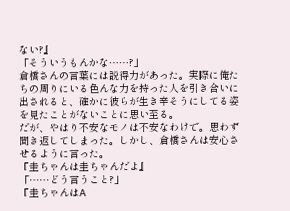ない?』
「そういうもんかな……?」
倉橋さんの言葉には説得力があった。実際に俺たちの周りにいる色んな力を持った人を引き合いに出されると、確かに彼らが生き辛そうにしてる姿を見たことがないことに思い至る。
だが、やはり不安なモノは不安なわけで。思わず聞き返してしまった。しかし、倉橋さんは安心させるように言った。
『圭ちゃんは圭ちゃんだよ』
「……どう言うこと?」
『圭ちゃんはA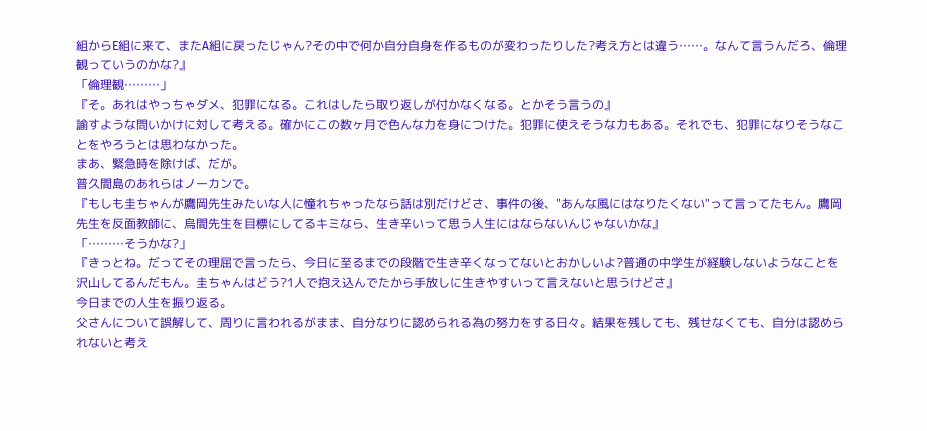組からE組に来て、またA組に戻ったじゃん?その中で何か自分自身を作るものが変わったりした?考え方とは違う……。なんて言うんだろ、倫理観っていうのかな?』
「倫理観………」
『そ。あれはやっちゃダメ、犯罪になる。これはしたら取り返しが付かなくなる。とかそう言うの』
諭すような問いかけに対して考える。確かにこの数ヶ月で色んな力を身につけた。犯罪に使えそうな力もある。それでも、犯罪になりそうなことをやろうとは思わなかった。
まあ、緊急時を除けば、だが。
普久間島のあれらはノーカンで。
『もしも圭ちゃんが鷹岡先生みたいな人に憧れちゃったなら話は別だけどさ、事件の後、"あんな風にはなりたくない"って言ってたもん。鷹岡先生を反面教師に、烏間先生を目標にしてるキミなら、生き辛いって思う人生にはならないんじゃないかな』
「………そうかな?」
『きっとね。だってその理屈で言ったら、今日に至るまでの段階で生き辛くなってないとおかしいよ?普通の中学生が経験しないようなことを沢山してるんだもん。圭ちゃんはどう?1人で抱え込んでたから手放しに生きやすいって言えないと思うけどさ』
今日までの人生を振り返る。
父さんについて誤解して、周りに言われるがまま、自分なりに認められる為の努力をする日々。結果を残しても、残せなくても、自分は認められないと考え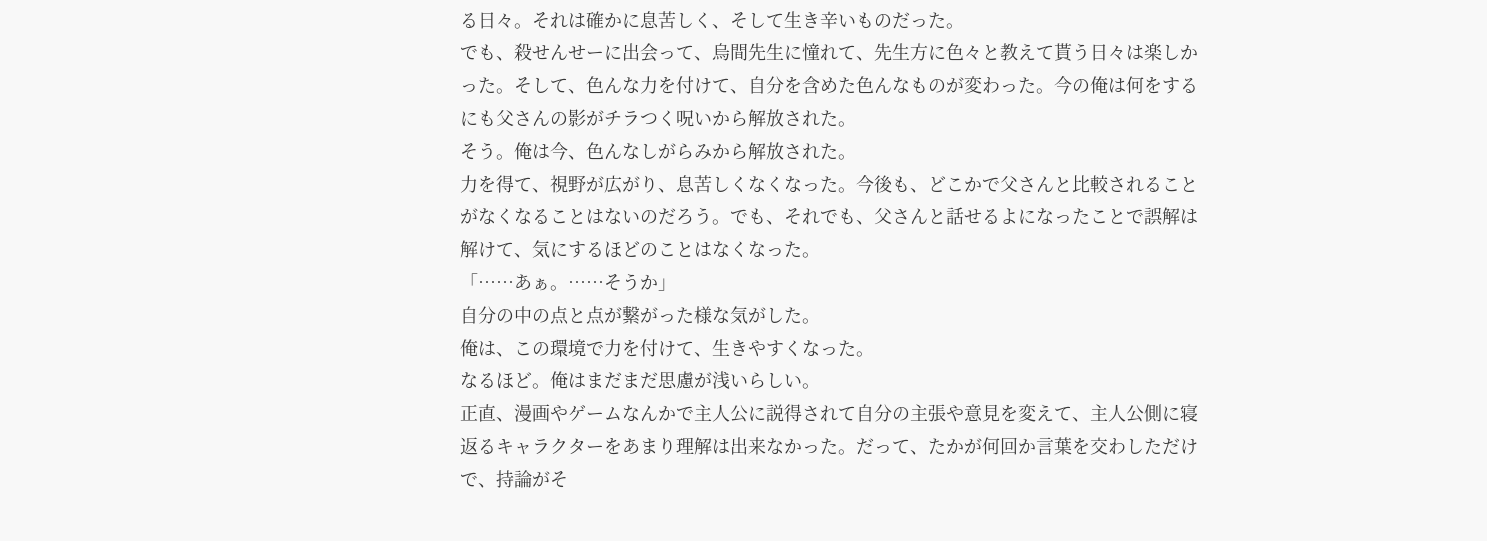る日々。それは確かに息苦しく、そして生き辛いものだった。
でも、殺せんせーに出会って、烏間先生に憧れて、先生方に色々と教えて貰う日々は楽しかった。そして、色んな力を付けて、自分を含めた色んなものが変わった。今の俺は何をするにも父さんの影がチラつく呪いから解放された。
そう。俺は今、色んなしがらみから解放された。
力を得て、視野が広がり、息苦しくなくなった。今後も、どこかで父さんと比較されることがなくなることはないのだろう。でも、それでも、父さんと話せるよになったことで誤解は解けて、気にするほどのことはなくなった。
「……あぁ。……そうか」
自分の中の点と点が繋がった様な気がした。
俺は、この環境で力を付けて、生きやすくなった。
なるほど。俺はまだまだ思慮が浅いらしい。
正直、漫画やゲームなんかで主人公に説得されて自分の主張や意見を変えて、主人公側に寝返るキャラクターをあまり理解は出来なかった。だって、たかが何回か言葉を交わしただけで、持論がそ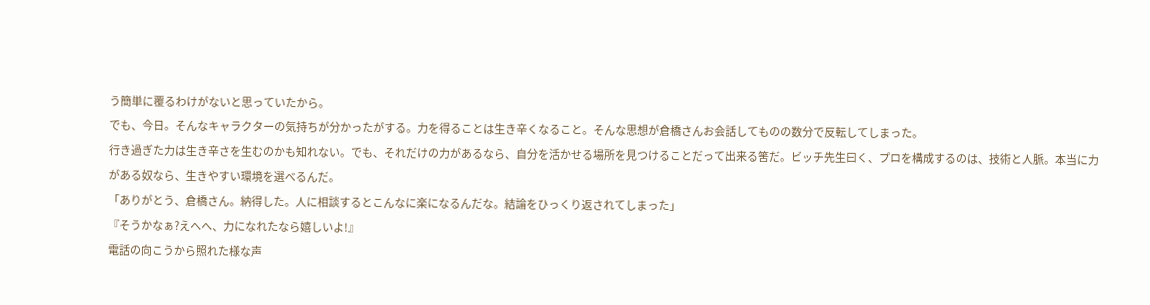う簡単に覆るわけがないと思っていたから。
でも、今日。そんなキャラクターの気持ちが分かったがする。力を得ることは生き辛くなること。そんな思想が倉橋さんお会話してものの数分で反転してしまった。
行き過ぎた力は生き辛さを生むのかも知れない。でも、それだけの力があるなら、自分を活かせる場所を見つけることだって出来る筈だ。ビッチ先生曰く、プロを構成するのは、技術と人脈。本当に力がある奴なら、生きやすい環境を選べるんだ。
「ありがとう、倉橋さん。納得した。人に相談するとこんなに楽になるんだな。結論をひっくり返されてしまった」
『そうかなぁ?えへへ、力になれたなら嬉しいよ!』
電話の向こうから照れた様な声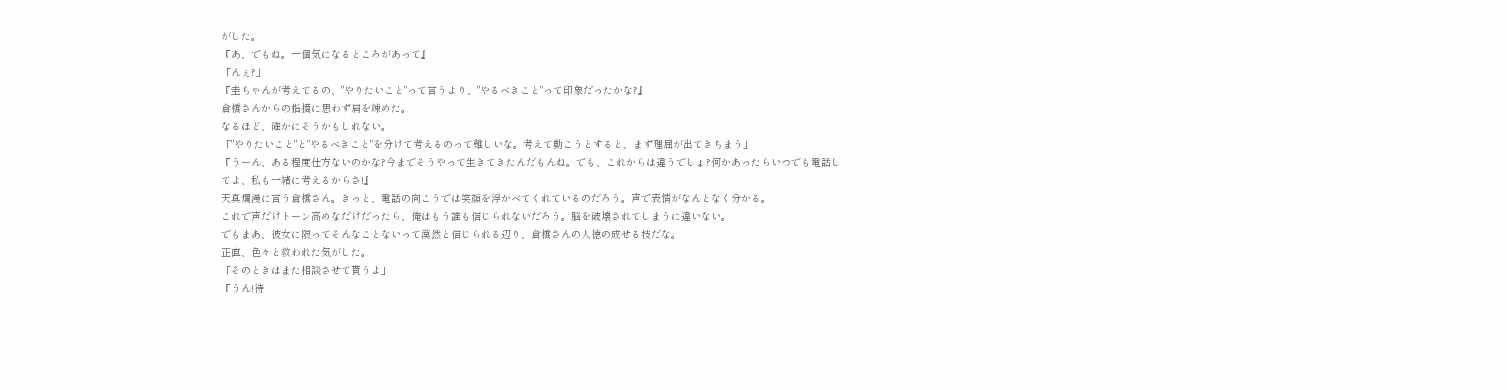がした。
『あ、でもね。一個気になるところがあって』
「んぇ?」
『圭ちゃんが考えてるの、"やりたいこと"って言うより、"やるべきこと"って印象だったかな?』
倉橋さんからの指摘に思わず肩を竦めた。
なるほど、確かにそうかもしれない。
「"やりたいこと"と"やるべきこと"を分けて考えるのって難しいな。考えて動こうとすると、まず理屈が出てきちまう」
『うーん、ある程度仕方ないのかな?今までそうやって生きてきたんだもんね。でも、これからは違うでしょ?何かあったらいつでも電話してよ、私も一緒に考えるからさ!』
天真爛漫に言う倉橋さん。きっと、電話の向こうでは笑顔を浮かべてくれているのだろう。声で表情がなんとなく分かる。
これで声だけトーン高めなだけだったら、俺はもう誰も信じられないだろう。脳を破壊されてしまうに違いない。
でもまあ、彼女に限ってそんなことないって漠然と信じられる辺り、倉橋さんの人徳の成せる技だな。
正直、色々と救われた気がした。
「そのときはまた相談させて貰うよ」
『うん!待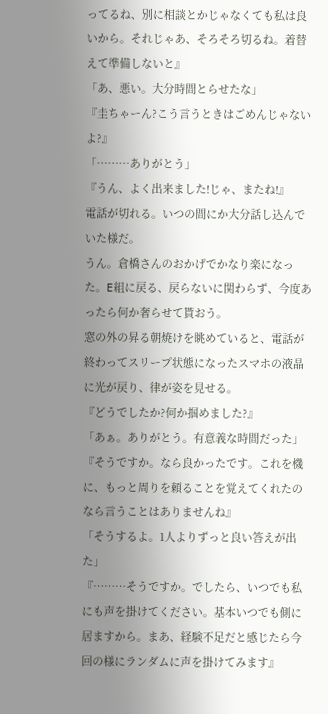ってるね、別に相談とかじゃなくても私は良いから。それじゃあ、そろそろ切るね。着替えて準備しないと』
「あ、悪い。大分時間とらせたな」
『圭ちゃーん?こう言うときはごめんじゃないよ?』
「………ありがとう」
『うん、よく出来ました!じゃ、またね!』
電話が切れる。いつの間にか大分話し込んでいた様だ。
うん。倉橋さんのおかげでかなり楽になった。E組に戻る、戻らないに関わらず、今度あったら何か奢らせて貰おう。
窓の外の昇る朝焼けを眺めていると、電話が終わってスリープ状態になったスマホの液晶に光が戻り、律が姿を見せる。
『どうでしたか?何か掴めました?』
「あぁ。ありがとう。有意義な時間だった」
『そうですか。なら良かったです。これを機に、もっと周りを頼ることを覚えてくれたのなら言うことはありませんね』
「そうするよ。1人よりずっと良い答えが出た」
『………そうですか。でしたら、いつでも私にも声を掛けてください。基本いつでも側に居ますから。まあ、経験不足だと感じたら今回の様にランダムに声を掛けてみます』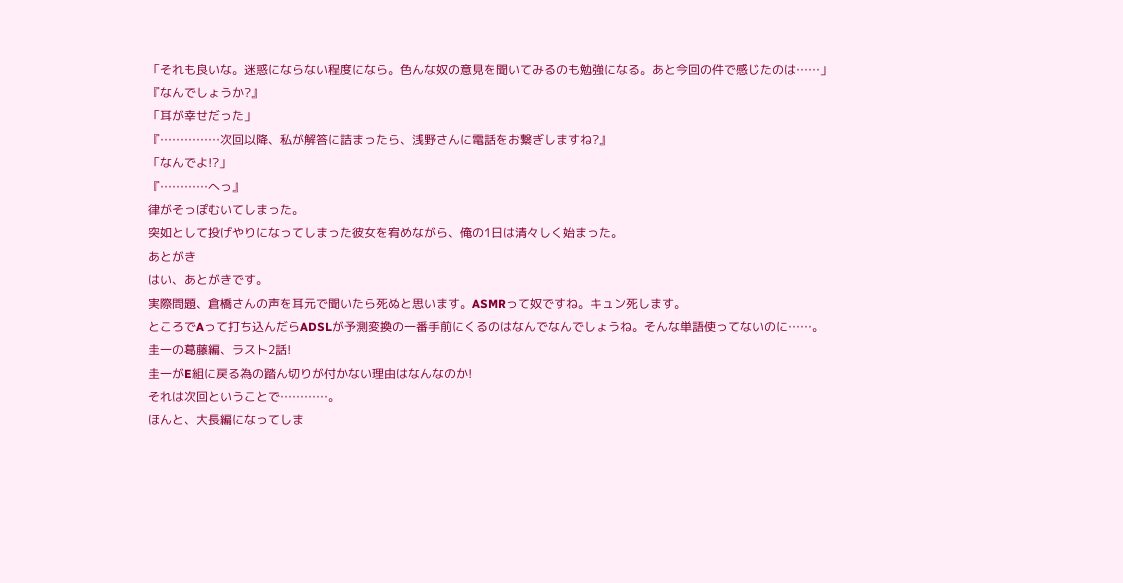「それも良いな。迷惑にならない程度になら。色んな奴の意見を聞いてみるのも勉強になる。あと今回の件で感じたのは……」
『なんでしょうか?』
「耳が幸せだった」
『……………次回以降、私が解答に詰まったら、浅野さんに電話をお繋ぎしますね?』
「なんでよ!?」
『…………へっ』
律がそっぽむいてしまった。
突如として投げやりになってしまった彼女を宥めながら、俺の1日は清々しく始まった。
あとがき
はい、あとがきです。
実際問題、倉橋さんの声を耳元で聞いたら死ぬと思います。ASMRって奴ですね。キュン死します。
ところでAって打ち込んだらADSLが予測変換の一番手前にくるのはなんでなんでしょうね。そんな単語使ってないのに……。
圭一の葛藤編、ラスト2話!
圭一がE組に戻る為の踏ん切りが付かない理由はなんなのか!
それは次回ということで…………。
ほんと、大長編になってしま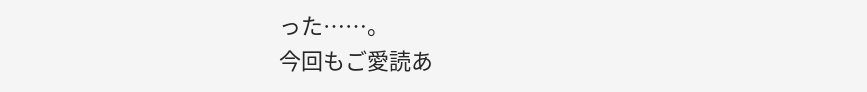った……。
今回もご愛読あ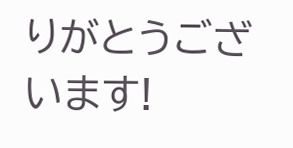りがとうございます!